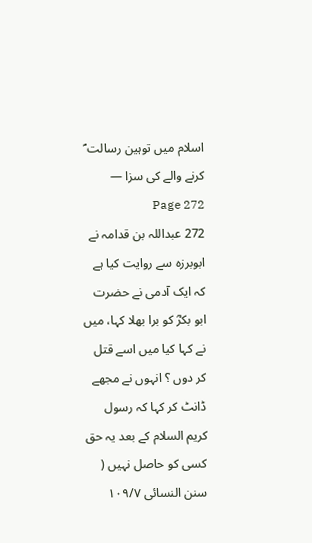اسلام میں توہین رسالت ؐ کرنے والے کی سزا — Page 272
272 عبداللہ بن قدامہ نے ابوبرزہ سے روایت کیا ہے کہ ایک آدمی نے حضرت ابو بکرؓ کو برا بھلا کہا، میں نے کہا کیا میں اسے قتل کر دوں ؟ انہوں نے مجھے ڈانٹ کر کہا کہ رسول کریم السلام کے بعد یہ حق کسی کو حاصل نہیں ( سنن النسائی ۱۰۹/۷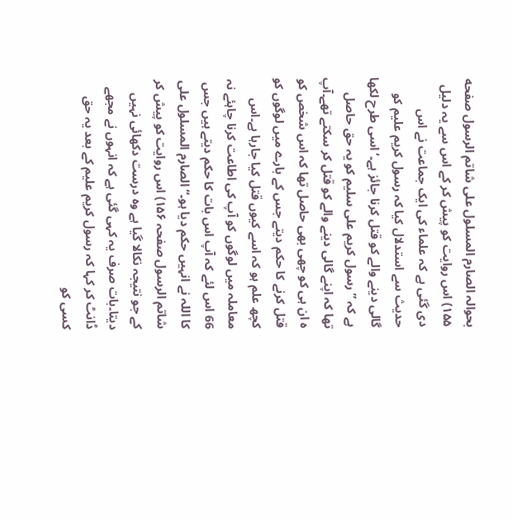بحوالہ الصارم المسلول علی شاتم الرسول صفحه ۱۵۵) اس روایت کو پیش کر کے اس سے یہ دلیل دی گئی ہے کہ علماء کی ایک جماعت نے اس حدیث سے استدلال کیا کہ رسول کریم علیم کو گالی دینے والے کو قتل کرنا جائز ہے۔‘اسی طرح لکھا ہے کہ ”رسول کریم علی سلیم کو یہ حق حاصل تھا کہ اپنے گالی دینے والے کو قتل کر سکتے تھے۔آپ ہ ان ہی کو چھی بھی حاصل تھا کہ اس شخص کو قتل کرنے کا حکم دیتے جس کے بارے میں لوگوں کو کچھ علم ہو کہ اسے کیوں قتل کیا جارہا ہے۔اس معاملہ میں لوگوں کو آپ کی اطاعت کرنا چاہئے نہ 66 اس لئے کہ آپ اس بات کا حکم دیتے ہیں جس کا اللہ نے انہیں حکم دیا ہو۔“ الصارم المسلول علی شاتم الرسول صفحہ ۱۵۶) اس روایت کو پیش کر کے جو نتیجہ نکالا گیا ہے وہ درست دکھائی نہیں دیتا۔بات صرف یہ کہی گئی ہے کہ انہوں نے مجھے ڈانٹ کر کہا کہ رسول کریم علیم کے بعد یہ حق کسی کو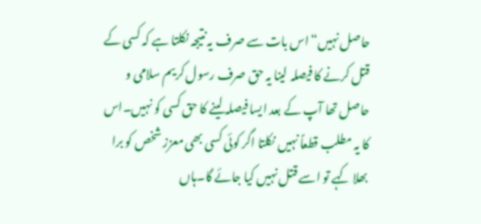حاصل نہیں“ اس بات سے صرف یہ نتیجہ نکلتا ہے کہ کسی کے قتل کرنے کا فیصلہ لینا یہ حق صرف رسول کریم سلامی و حاصل تھا آپ کے بعد ایسا فیصلہ لینے کا حق کسی کو نہیں۔اس کا یہ مطلب قطعاً نہیں نکلتا اگر کوئی کسی بھی معزز شخص کو برا بھلا کہے تو اسے قتل نہیں کیا جائے گا۔ہاں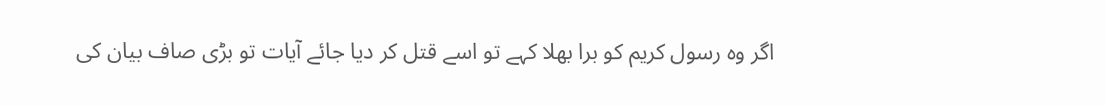اگر وہ رسول کریم کو برا بھلا کہے تو اسے قتل کر دیا جائے آیات تو بڑی صاف بیان کی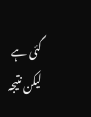گئی ہے لیکن نتیجہ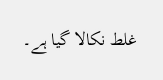غلط نکالا گیا ہے۔